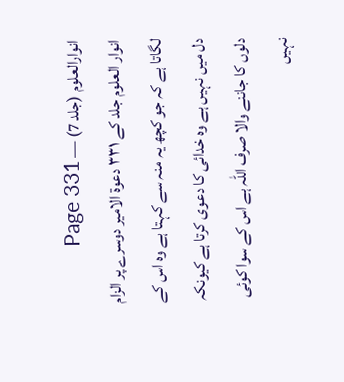انوارالعلوم (جلد 7) — Page 331
انوار العلوم جلد کے ۳۳۱ دعوة الامير دوسرے پر الزام لگاتا ہے کہ جو کچھ یہ منہ سے کہتا ہے وہ اس کے دل میں نہیں ہے وہ خدائی کا دعوی کرتا ہے کیونکہ دلوں کا جاننے والا صرف اللہ ہے اس کے سوا کوئی نہیں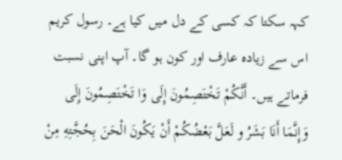کہہ سکتا کہ کسی کے دل میں کیا ہے۔ رسول کریم اس سے زیادہ عارف اور کون ہو گا۔ آپ اپنی نسبت فرماتے ہیں۔ أَنَّكُمْ تَخْتَصِمُونَ إِلَى وَا تَخْتَصِمُونَ إِلَى وَإِنَّمَا أَنَا بَشَرُ و لَعَلَّ بَعْضُكُمْ أَنْ يَكُونَ الْحَنَ بِحُجَّتِهِ مِنْ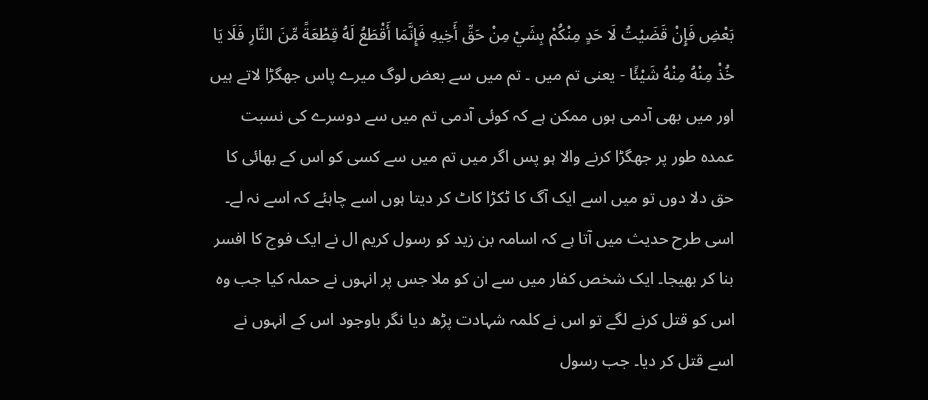بَعْضِ فَإِنْ قَضَيْتُ لَا حَدٍ مِنْكُمْ بِشَيْ مِنْ حَقِّ أَخِيهِ فَإِنَّمَا أَقْطَعُ لَهُ قِطْعَةً مِّنَ النَّارِ فَلَا يَا خُذْ مِنْهُ مِنْهُ شَيْئًا - یعنی تم میں ۔ تم میں سے بعض لوگ میرے پاس جھگڑا لاتے ہیں اور میں بھی آدمی ہوں ممکن ہے کہ کوئی آدمی تم میں سے دوسرے کی نسبت عمدہ طور پر جھگڑا کرنے والا ہو پس اگر میں تم میں سے کسی کو اس کے بھائی کا حق دلا دوں تو میں اسے ایک آگ کا ٹکڑا کاٹ کر دیتا ہوں اسے چاہئے کہ اسے نہ لے۔ اسی طرح حدیث میں آتا ہے کہ اسامہ بن زید کو رسول کریم ال نے ایک فوج کا افسر بنا کر بھیجا۔ ایک شخص کفار میں سے ان کو ملا جس پر انہوں نے حملہ کیا جب وہ اس کو قتل کرنے لگے تو اس نے کلمہ شہادت پڑھ دیا نگر باوجود اس کے انہوں نے اسے قتل کر دیا۔ جب رسول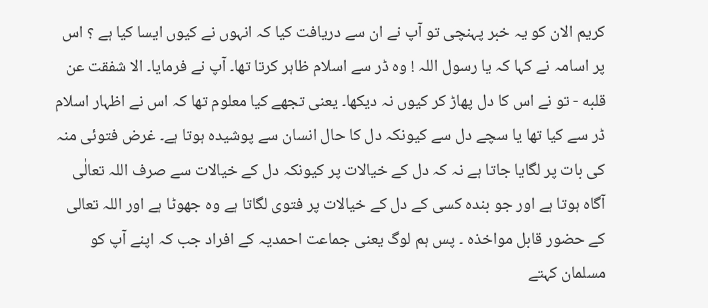کریم الان کو یہ خبر پہنچی تو آپ نے ان سے دریافت کیا کہ انہوں نے کیوں ایسا کیا ہے ؟ اس پر اسامہ نے کہا کہ یا رسول اللہ ! وہ ڈر سے اسلام ظاہر کرتا تھا۔ آپ نے فرمایا۔ الا شفقت عن قلبه - تو نے اس کا دل پھاڑ کر کیوں نہ دیکھا۔ یعنی تجھے کیا معلوم تھا کہ اس نے اظہار اسلام ڈر سے کیا تھا یا سچے دل سے کیونکہ دل کا حال انسان سے پوشیدہ ہوتا ہے۔ غرض فتوئی منہ کی بات پر لگایا جاتا ہے نہ کہ دل کے خیالات پر کیونکہ دل کے خیالات سے صرف اللہ تعالٰی آگاہ ہوتا ہے اور جو بندہ کسی کے دل کے خیالات پر فتوی لگاتا ہے وہ جھوٹا ہے اور اللہ تعالی کے حضور قابل مواخذہ ۔ پس ہم لوگ یعنی جماعت احمدیہ کے افراد جب کہ اپنے آپ کو مسلمان کہتے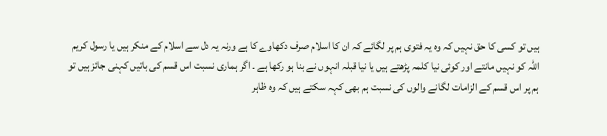ہیں تو کسی کا حق نہیں کہ وہ یہ فتوی ہم پر لگائے کہ ان کا اسلام صرف دکھاوے کا ہے ورنہ یہ دل سے اسلام کے منکر ہیں یا رسول کریم اللہ کو نہیں مانتے اور کوئی نیا کلمہ پڑھتے ہیں یا نیا قبلہ انہوں نے بنا ہو رکھا ہے ۔ اگر ہماری نسبت اس قسم کی باتیں کہنی جائز ہیں تو ہم پر اس قسم کے الزامات لگانے والوں کی نسبت ہم بھی کہہ سکتے ہیں کہ وہ ظاہر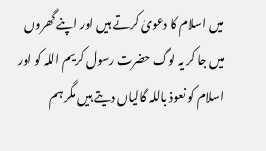میں اسلام کا دعویٰ کرتے ہیں اور اپنے گھروں میں جا کر یہ لوگ حضرت رسول کریم اللہ کو اور اسلام کو نعوذ باللہ گالیاں دیتے ہیں مگر ہم